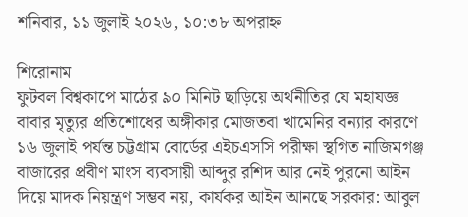শনিবার, ১১ জুলাই ২০২৬, ১০:৩৮ অপরাহ্ন

শিরোনাম
ফুটবল বিশ্বকাপে মাঠের ৯০ মিনিট ছাড়িয়ে অর্থনীতির যে মহাযজ্ঞ বাবার মৃত্যুর প্রতিশোধের অঙ্গীকার মোজতবা খামেনির বন্যার কারণে ১৬ জুলাই পর্যন্ত চট্টগ্রাম বোর্ডের এইচএসসি পরীক্ষা স্থগিত নাজিমগঞ্জ বাজারের প্রবীণ মাংস ব্যবসায়ী আব্দুর রশিদ আর নেই পুরনো আইন দিয়ে মাদক নিয়ন্ত্রণ সম্ভব নয়, কার্যকর আইন আনছে সরকার: আবুল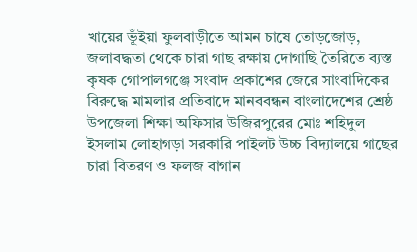খায়ের ভূঁইয়া ফুলবাড়ীতে আমন চাষে তোড়জোড়, জলাবদ্ধতা থেকে চারা গাছ রক্ষায় দোগাছি তৈরিতে ব্যস্ত কৃষক গোপালগঞ্জে সংবাদ প্রকাশের জেরে সাংবাদিকের বিরুদ্ধে মামলার প্রতিবাদে মানববন্ধন বাংলাদেশের শ্রেষ্ঠ উপজেলা শিক্ষা অফিসার উজিরপুরের মোঃ শহিদুল ইসলাম লোহাগড়া সরকারি পাইলট উচ্চ বিদ্যালয়ে গাছের চারা বিতরণ ও ফলজ বাগান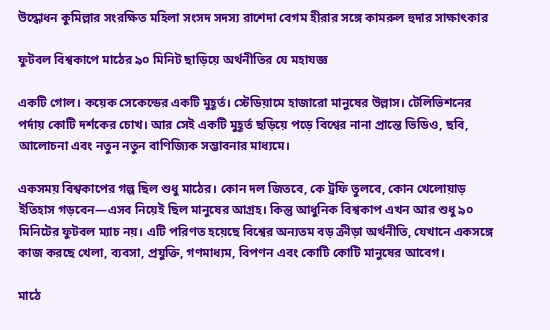উদ্ধোধন কুমিল্লার সংরক্ষিত মহিলা সংসদ সদস্য রাশেদা বেগম হীরার সঙ্গে কামরুল হুদার সাক্ষাৎকার

ফুটবল বিশ্বকাপে মাঠের ৯০ মিনিট ছাড়িয়ে অর্থনীতির যে মহাযজ্ঞ

একটি গোল। কয়েক সেকেন্ডের একটি মুহূর্ত। স্টেডিয়ামে হাজারো মানুষের উল্লাস। টেলিভিশনের পর্দায় কোটি দর্শকের চোখ। আর সেই একটি মুহূর্ত ছড়িয়ে পড়ে বিশ্বের নানা প্রান্তে ভিডিও, ছবি, আলোচনা এবং নতুন নতুন বাণিজ্যিক সম্ভাবনার মাধ্যমে।

একসময় বিশ্বকাপের গল্প ছিল শুধু মাঠের। কোন দল জিতবে, কে ট্রফি তুলবে, কোন খেলোয়াড় ইতিহাস গড়বেন—এসব নিয়েই ছিল মানুষের আগ্রহ। কিন্তু আধুনিক বিশ্বকাপ এখন আর শুধু ৯০ মিনিটের ফুটবল ম্যাচ নয়। এটি পরিণত হয়েছে বিশ্বের অন্যতম বড় ক্রীড়া অর্থনীতি, যেখানে একসঙ্গে কাজ করছে খেলা, ব্যবসা, প্রযুক্তি, গণমাধ্যম, বিপণন এবং কোটি কোটি মানুষের আবেগ।

মাঠে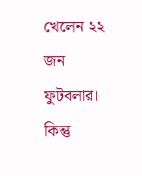খেলেন ২২ জন ফুটবলার। কিন্তু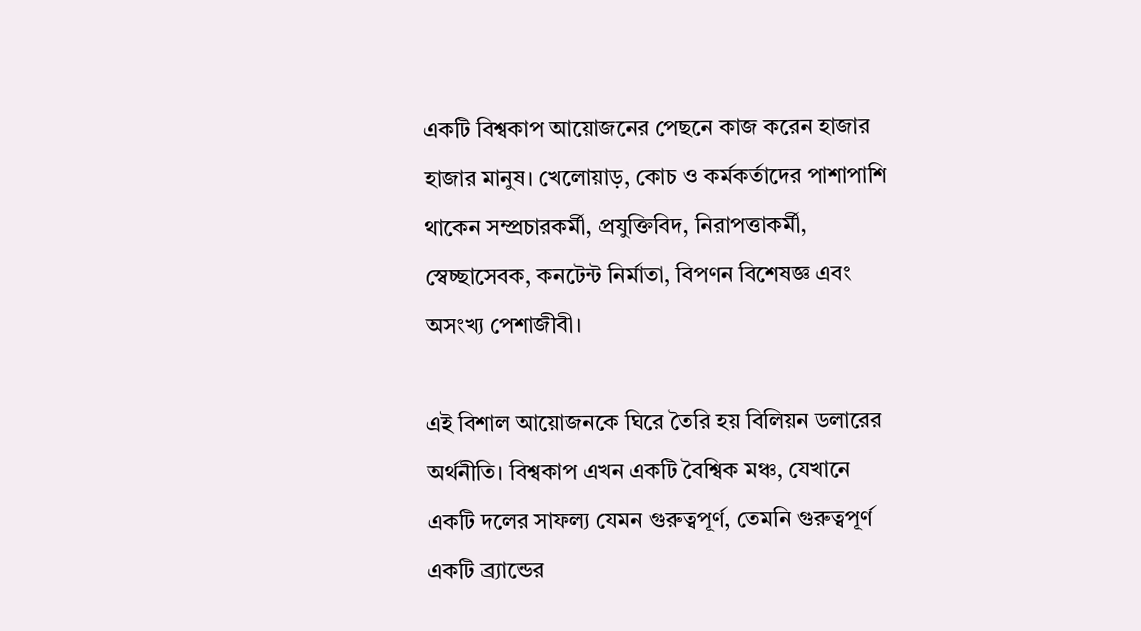একটি বিশ্বকাপ আয়োজনের পেছনে কাজ করেন হাজার হাজার মানুষ। খেলোয়াড়, কোচ ও কর্মকর্তাদের পাশাপাশি থাকেন সম্প্রচারকর্মী, প্রযুক্তিবিদ, নিরাপত্তাকর্মী, স্বেচ্ছাসেবক, কনটেন্ট নির্মাতা, বিপণন বিশেষজ্ঞ এবং অসংখ্য পেশাজীবী।

এই বিশাল আয়োজনকে ঘিরে তৈরি হয় বিলিয়ন ডলারের অর্থনীতি। বিশ্বকাপ এখন একটি বৈশ্বিক মঞ্চ, যেখানে একটি দলের সাফল্য যেমন গুরুত্বপূর্ণ, তেমনি গুরুত্বপূর্ণ একটি ব্র্যান্ডের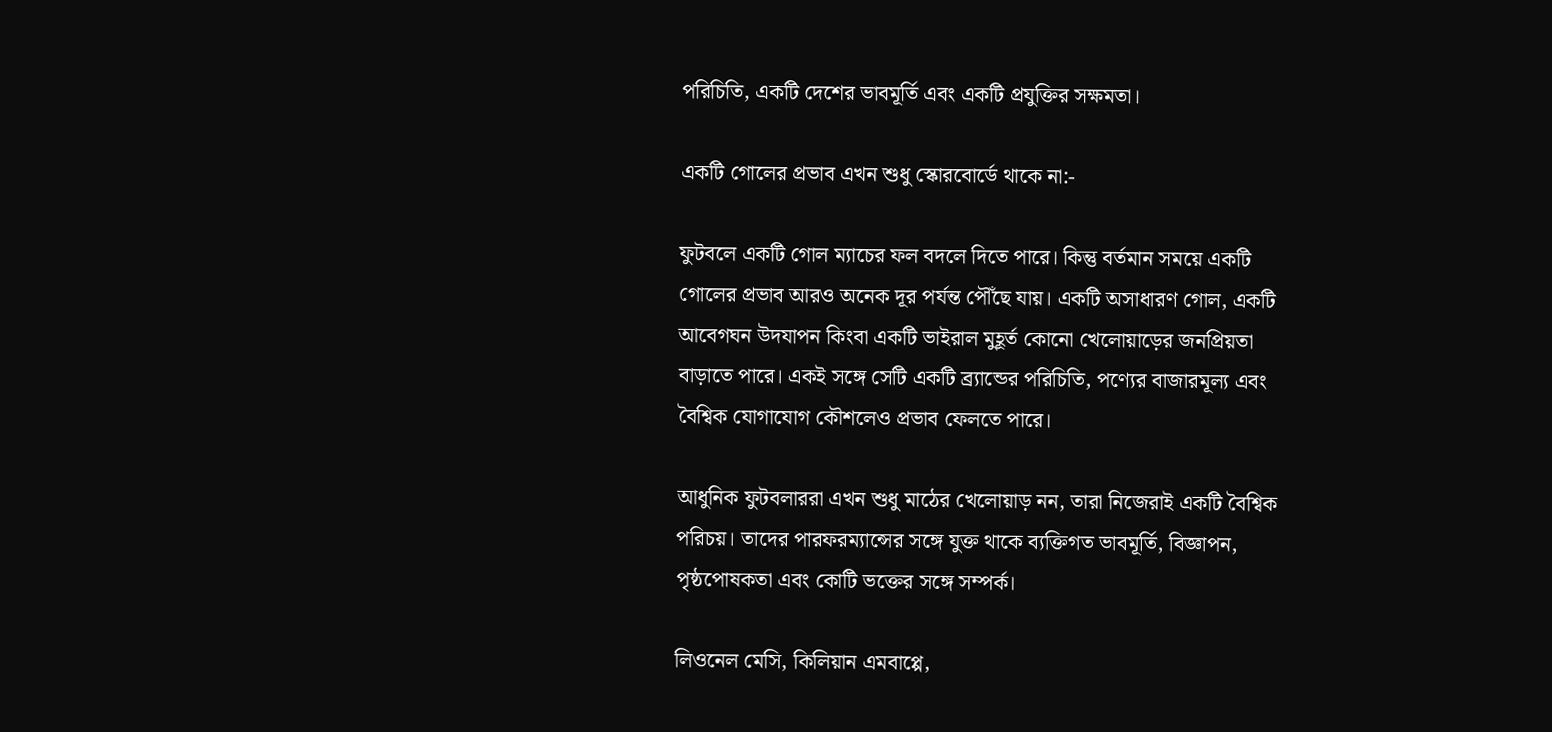পরিচিতি, একটি দেশের ভাবমূর্তি এবং একটি প্রযুক্তির সক্ষমতা।

একটি গোলের প্রভাব এখন শুধু স্কোরবোর্ডে থাকে না:-

ফুটবলে একটি গোল ম্যাচের ফল বদলে দিতে পারে। কিন্তু বর্তমান সময়ে একটি গোলের প্রভাব আরও অনেক দূর পর্যন্ত পৌঁছে যায়। একটি অসাধারণ গোল, একটি আবেগঘন উদযাপন কিংবা একটি ভাইরাল মুহূর্ত কোনো খেলোয়াড়ের জনপ্রিয়তা বাড়াতে পারে। একই সঙ্গে সেটি একটি ব্র্যান্ডের পরিচিতি, পণ্যের বাজারমূল্য এবং বৈশ্বিক যোগাযোগ কৌশলেও প্রভাব ফেলতে পারে।

আধুনিক ফুটবলাররা এখন শুধু মাঠের খেলোয়াড় নন, তারা নিজেরাই একটি বৈশ্বিক পরিচয়। তাদের পারফরম্যান্সের সঙ্গে যুক্ত থাকে ব্যক্তিগত ভাবমূর্তি, বিজ্ঞাপন, পৃষ্ঠপোষকতা এবং কোটি ভক্তের সঙ্গে সম্পর্ক।

লিওনেল মেসি, কিলিয়ান এমবাপ্পে,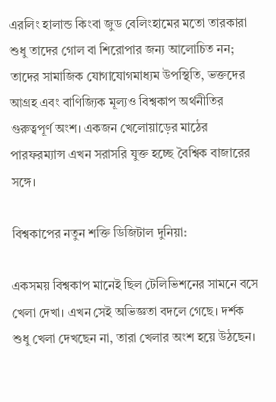এরলিং হালান্ড কিংবা জুড বেলিংহামের মতো তারকারা শুধু তাদের গোল বা শিরোপার জন্য আলোচিত নন; তাদের সামাজিক যোগাযোগমাধ্যম উপস্থিতি, ভক্তদের আগ্রহ এবং বাণিজ্যিক মূল্যও বিশ্বকাপ অর্থনীতির গুরুত্বপূর্ণ অংশ। একজন খেলোয়াড়ের মাঠের পারফরম্যান্স এখন সরাসরি যুক্ত হচ্ছে বৈশ্বিক বাজারের সঙ্গে।

বিশ্বকাপের নতুন শক্তি ডিজিটাল দুনিয়া:

একসময় বিশ্বকাপ মানেই ছিল টেলিভিশনের সামনে বসে খেলা দেখা। এখন সেই অভিজ্ঞতা বদলে গেছে। দর্শক শুধু খেলা দেখছেন না, তারা খেলার অংশ হয়ে উঠছেন।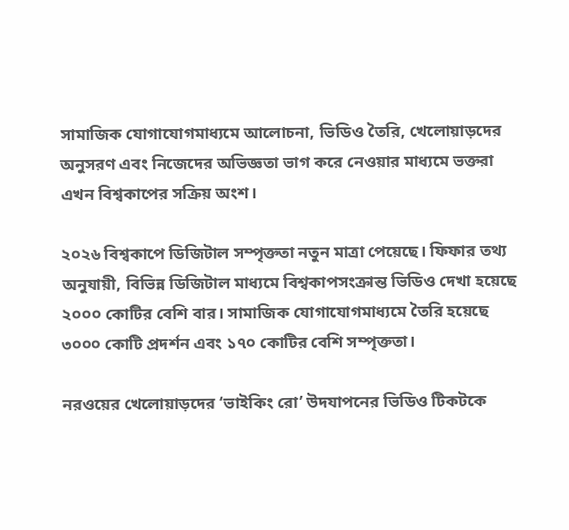সামাজিক যোগাযোগমাধ্যমে আলোচনা, ভিডিও তৈরি, খেলোয়াড়দের অনুসরণ এবং নিজেদের অভিজ্ঞতা ভাগ করে নেওয়ার মাধ্যমে ভক্তরা এখন বিশ্বকাপের সক্রিয় অংশ।

২০২৬ বিশ্বকাপে ডিজিটাল সম্পৃক্ততা নতুন মাত্রা পেয়েছে। ফিফার তথ্য অনুযায়ী, বিভিন্ন ডিজিটাল মাধ্যমে বিশ্বকাপসংক্রান্ত ভিডিও দেখা হয়েছে ২০০০ কোটির বেশি বার। সামাজিক যোগাযোগমাধ্যমে তৈরি হয়েছে ৩০০০ কোটি প্রদর্শন এবং ১৭০ কোটির বেশি সম্পৃক্ততা।

নরওয়ের খেলোয়াড়দের ‘ভাইকিং রো’ উদযাপনের ভিডিও টিকটকে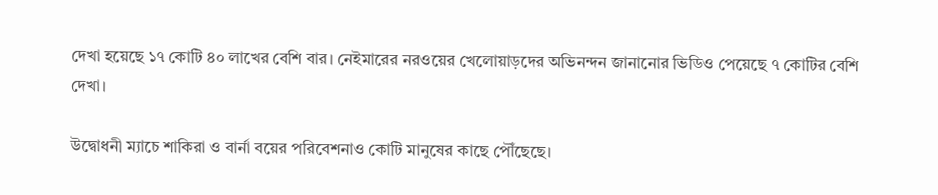দেখা হয়েছে ১৭ কোটি ৪০ লাখের বেশি বার। নেইমারের নরওয়ের খেলোয়াড়দের অভিনন্দন জানানোর ভিডিও পেয়েছে ৭ কোটির বেশি দেখা।

উদ্বোধনী ম্যাচে শাকিরা ও বার্না বয়ের পরিবেশনাও কোটি মানুষের কাছে পৌঁছেছে।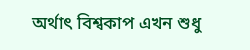অর্থাৎ বিশ্বকাপ এখন শুধু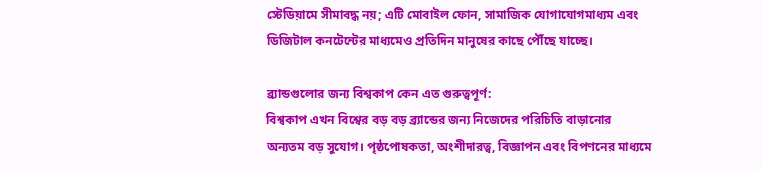স্টেডিয়ামে সীমাবদ্ধ নয়; এটি মোবাইল ফোন, সামাজিক যোগাযোগমাধ্যম এবং ডিজিটাল কনটেন্টের মাধ্যমেও প্রতিদিন মানুষের কাছে পৌঁছে যাচ্ছে।

ব্র্যান্ডগুলোর জন্য বিশ্বকাপ কেন এত গুরুত্বপূর্ণ:
বিশ্বকাপ এখন বিশ্বের বড় বড় ব্র্যান্ডের জন্য নিজেদের পরিচিতি বাড়ানোর অন্যতম বড় সুযোগ। পৃষ্ঠপোষকতা, অংশীদারত্ব, বিজ্ঞাপন এবং বিপণনের মাধ্যমে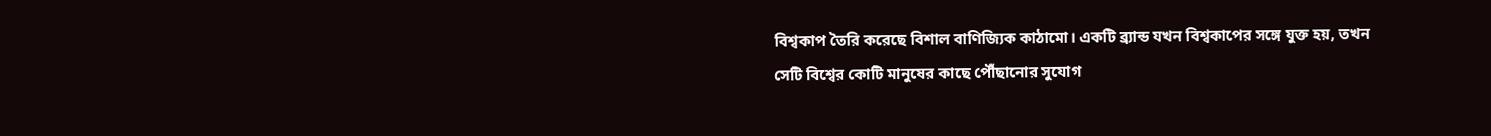বিশ্বকাপ তৈরি করেছে বিশাল বাণিজ্যিক কাঠামো। একটি ব্র্যান্ড যখন বিশ্বকাপের সঙ্গে যুক্ত হয়, তখন সেটি বিশ্বের কোটি মানুষের কাছে পৌঁছানোর সুযোগ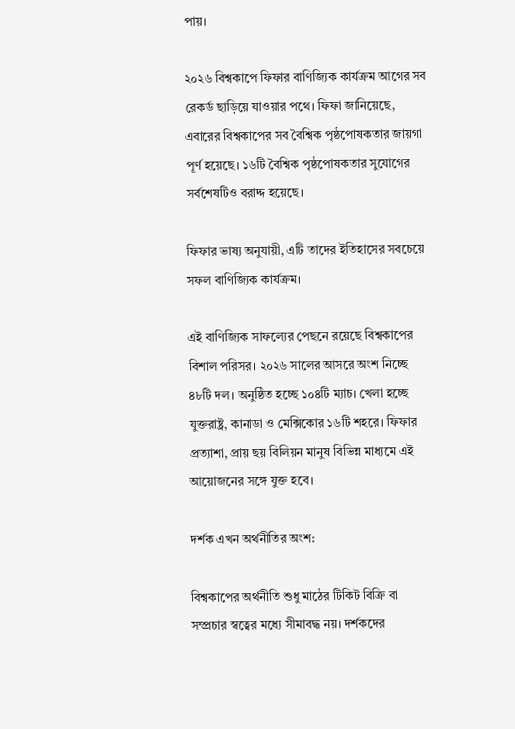পায়।

২০২৬ বিশ্বকাপে ফিফার বাণিজ্যিক কার্যক্রম আগের সব রেকর্ড ছাড়িয়ে যাওয়ার পথে। ফিফা জানিয়েছে, এবারের বিশ্বকাপের সব বৈশ্বিক পৃষ্ঠপোষকতার জায়গা পূর্ণ হয়েছে। ১৬টি বৈশ্বিক পৃষ্ঠপোষকতার সুযোগের সর্বশেষটিও বরাদ্দ হয়েছে।

ফিফার ভাষ্য অনুযায়ী, এটি তাদের ইতিহাসের সবচেয়ে সফল বাণিজ্যিক কার্যক্রম।

এই বাণিজ্যিক সাফল্যের পেছনে রয়েছে বিশ্বকাপের বিশাল পরিসর। ২০২৬ সালের আসরে অংশ নিচ্ছে ৪৮টি দল। অনুষ্ঠিত হচ্ছে ১০৪টি ম্যাচ। খেলা হচ্ছে যুক্তরাষ্ট্র, কানাডা ও মেক্সিকোর ১৬টি শহরে। ফিফার প্রত্যাশা, প্রায় ছয় বিলিয়ন মানুষ বিভিন্ন মাধ্যমে এই আয়োজনের সঙ্গে যুক্ত হবে।

দর্শক এখন অর্থনীতির অংশ:

বিশ্বকাপের অর্থনীতি শুধু মাঠের টিকিট বিক্রি বা সম্প্রচার স্বত্বের মধ্যে সীমাবদ্ধ নয়। দর্শকদের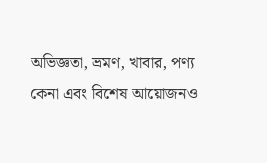অভিজ্ঞতা, ভ্রমণ, খাবার, পণ্য কেনা এবং বিশেষ আয়োজনও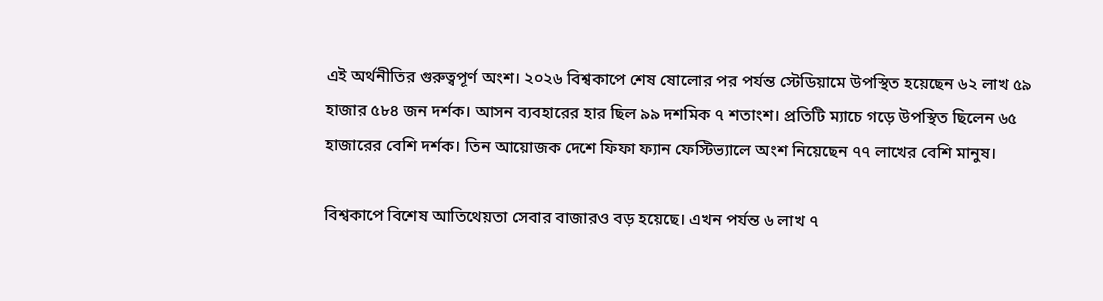এই অর্থনীতির গুরুত্বপূর্ণ অংশ। ২০২৬ বিশ্বকাপে শেষ ষোলোর পর পর্যন্ত স্টেডিয়ামে উপস্থিত হয়েছেন ৬২ লাখ ৫৯ হাজার ৫৮৪ জন দর্শক। আসন ব্যবহারের হার ছিল ৯৯ দশমিক ৭ শতাংশ। প্রতিটি ম্যাচে গড়ে উপস্থিত ছিলেন ৬৫ হাজারের বেশি দর্শক। তিন আয়োজক দেশে ফিফা ফ্যান ফেস্টিভ্যালে অংশ নিয়েছেন ৭৭ লাখের বেশি মানুষ।

বিশ্বকাপে বিশেষ আতিথেয়তা সেবার বাজারও বড় হয়েছে। এখন পর্যন্ত ৬ লাখ ৭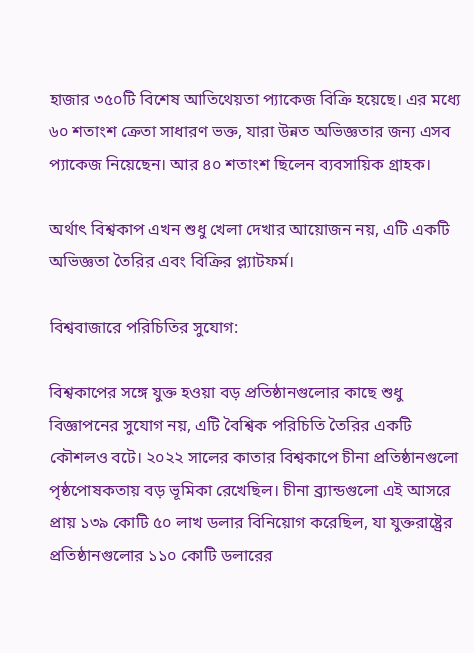হাজার ৩৫০টি বিশেষ আতিথেয়তা প্যাকেজ বিক্রি হয়েছে। এর মধ্যে ৬০ শতাংশ ক্রেতা সাধারণ ভক্ত, যারা উন্নত অভিজ্ঞতার জন্য এসব প্যাকেজ নিয়েছেন। আর ৪০ শতাংশ ছিলেন ব্যবসায়িক গ্রাহক।

অর্থাৎ বিশ্বকাপ এখন শুধু খেলা দেখার আয়োজন নয়, এটি একটি অভিজ্ঞতা তৈরির এবং বিক্রির প্ল্যাটফর্ম।

বিশ্ববাজারে পরিচিতির সুযোগ:

বিশ্বকাপের সঙ্গে যুক্ত হওয়া বড় প্রতিষ্ঠানগুলোর কাছে শুধু বিজ্ঞাপনের সুযোগ নয়, এটি বৈশ্বিক পরিচিতি তৈরির একটি কৌশলও বটে। ২০২২ সালের কাতার বিশ্বকাপে চীনা প্রতিষ্ঠানগুলো পৃষ্ঠপোষকতায় বড় ভূমিকা রেখেছিল। চীনা ব্র্যান্ডগুলো এই আসরে প্রায় ১৩৯ কোটি ৫০ লাখ ডলার বিনিয়োগ করেছিল, যা যুক্তরাষ্ট্রের প্রতিষ্ঠানগুলোর ১১০ কোটি ডলারের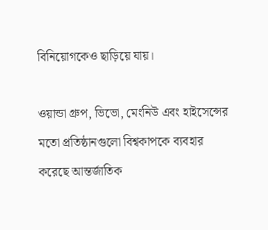বিনিয়োগকেও ছাড়িয়ে যায়।

ওয়ান্ডা গ্রুপ, ভিভো, মেংনিউ এবং হাইসেন্সের মতো প্রতিষ্ঠানগুলো বিশ্বকাপকে ব্যবহার করেছে আন্তর্জাতিক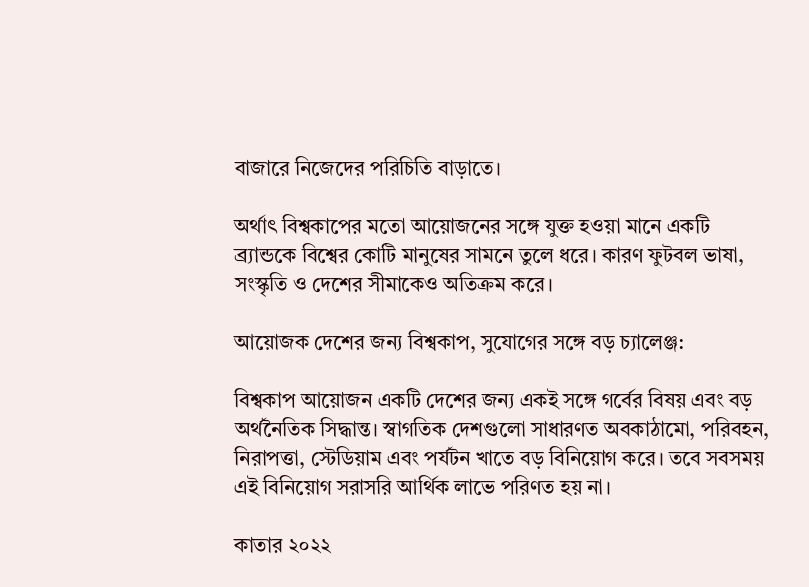বাজারে নিজেদের পরিচিতি বাড়াতে।

অর্থাৎ বিশ্বকাপের মতো আয়োজনের সঙ্গে যুক্ত হওয়া মানে একটি ব্র্যান্ডকে বিশ্বের কোটি মানুষের সামনে তুলে ধরে। কারণ ফুটবল ভাষা, সংস্কৃতি ও দেশের সীমাকেও অতিক্রম করে।

আয়োজক দেশের জন্য বিশ্বকাপ, সুযোগের সঙ্গে বড় চ্যালেঞ্জ:

বিশ্বকাপ আয়োজন একটি দেশের জন্য একই সঙ্গে গর্বের বিষয় এবং বড় অর্থনৈতিক সিদ্ধান্ত। স্বাগতিক দেশগুলো সাধারণত অবকাঠামো, পরিবহন, নিরাপত্তা, স্টেডিয়াম এবং পর্যটন খাতে বড় বিনিয়োগ করে। তবে সবসময় এই বিনিয়োগ সরাসরি আর্থিক লাভে পরিণত হয় না।

কাতার ২০২২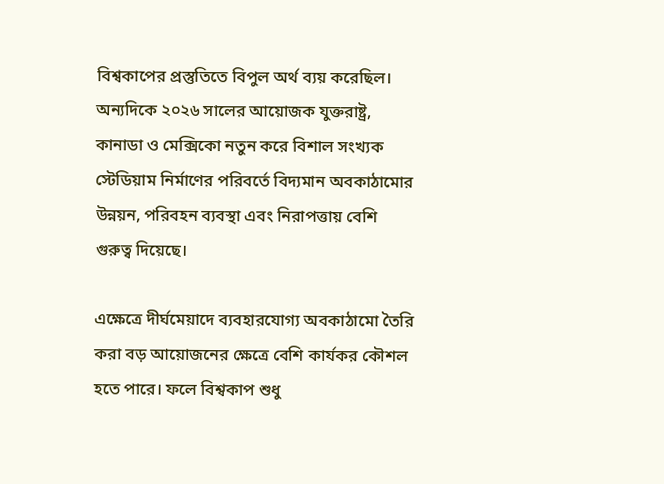বিশ্বকাপের প্রস্তুতিতে বিপুল অর্থ ব্যয় করেছিল। অন্যদিকে ২০২৬ সালের আয়োজক যুক্তরাষ্ট্র, কানাডা ও মেক্সিকো নতুন করে বিশাল সংখ্যক স্টেডিয়াম নির্মাণের পরিবর্তে বিদ্যমান অবকাঠামোর উন্নয়ন, পরিবহন ব্যবস্থা এবং নিরাপত্তায় বেশি গুরুত্ব দিয়েছে।

এক্ষেত্রে দীর্ঘমেয়াদে ব্যবহারযোগ্য অবকাঠামো তৈরি করা বড় আয়োজনের ক্ষেত্রে বেশি কার্যকর কৌশল হতে পারে। ফলে বিশ্বকাপ শুধু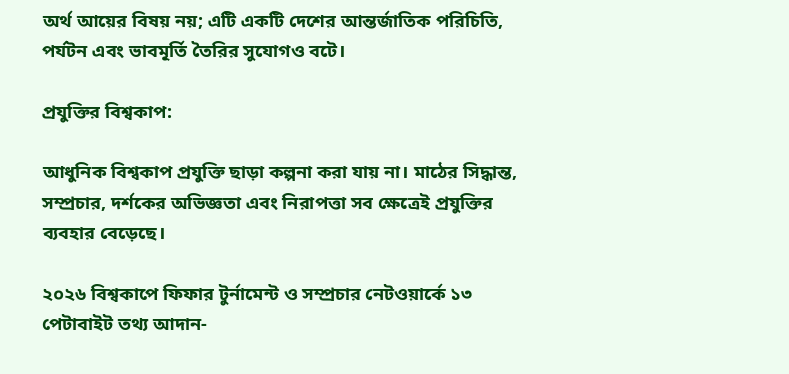অর্থ আয়ের বিষয় নয়; এটি একটি দেশের আন্তর্জাতিক পরিচিতি, পর্যটন এবং ভাবমূর্তি তৈরির সুযোগও বটে।

প্রযুক্তির বিশ্বকাপ:

আধুনিক বিশ্বকাপ প্রযুক্তি ছাড়া কল্পনা করা যায় না। মাঠের সিদ্ধান্ত, সম্প্রচার, দর্শকের অভিজ্ঞতা এবং নিরাপত্তা সব ক্ষেত্রেই প্রযুক্তির ব্যবহার বেড়েছে।

২০২৬ বিশ্বকাপে ফিফার টুর্নামেন্ট ও সম্প্রচার নেটওয়ার্কে ১৩ পেটাবাইট তথ্য আদান-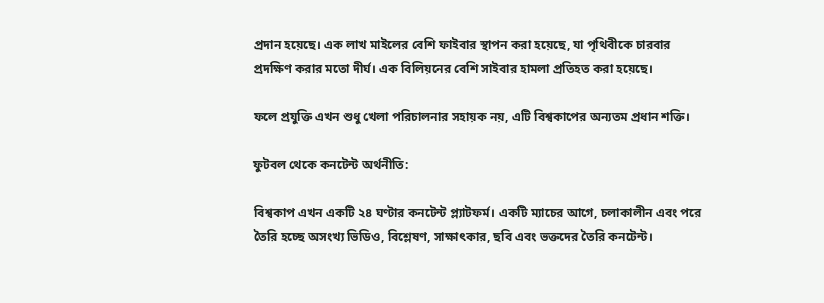প্রদান হয়েছে। এক লাখ মাইলের বেশি ফাইবার স্থাপন করা হয়েছে, যা পৃথিবীকে চারবার প্রদক্ষিণ করার মতো দীর্ঘ। এক বিলিয়নের বেশি সাইবার হামলা প্রতিহত করা হয়েছে।

ফলে প্রযুক্তি এখন শুধু খেলা পরিচালনার সহায়ক নয়, এটি বিশ্বকাপের অন্যতম প্রধান শক্তি।

ফুটবল থেকে কনটেন্ট অর্থনীতি:

বিশ্বকাপ এখন একটি ২৪ ঘণ্টার কনটেন্ট প্ল্যাটফর্ম। একটি ম্যাচের আগে, চলাকালীন এবং পরে তৈরি হচ্ছে অসংখ্য ভিডিও, বিশ্লেষণ, সাক্ষাৎকার, ছবি এবং ভক্তদের তৈরি কনটেন্ট।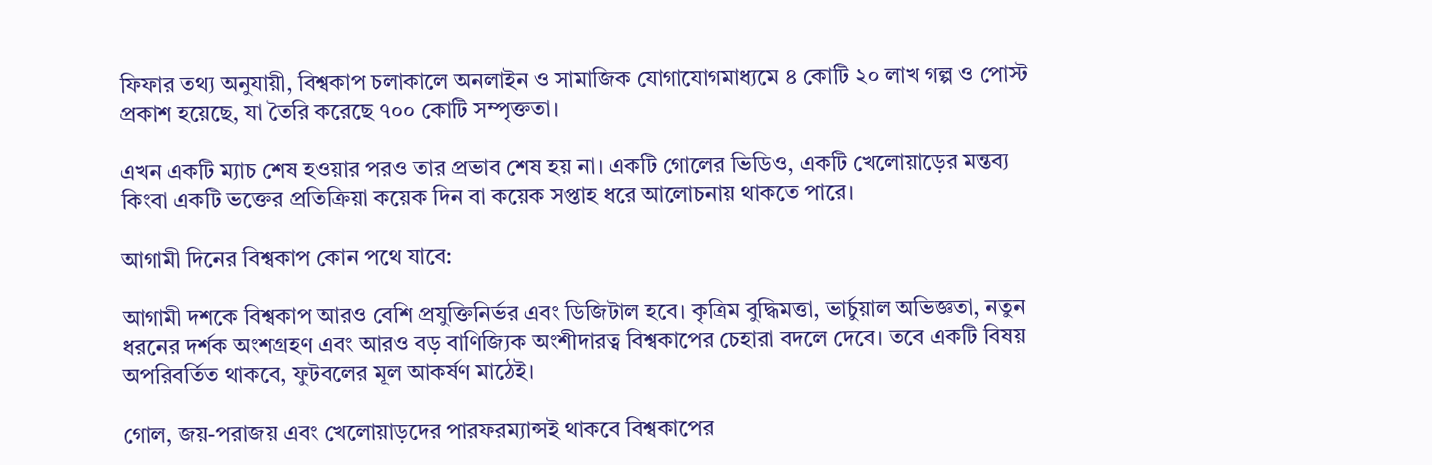ফিফার তথ্য অনুযায়ী, বিশ্বকাপ চলাকালে অনলাইন ও সামাজিক যোগাযোগমাধ্যমে ৪ কোটি ২০ লাখ গল্প ও পোস্ট প্রকাশ হয়েছে, যা তৈরি করেছে ৭০০ কোটি সম্পৃক্ততা।

এখন একটি ম্যাচ শেষ হওয়ার পরও তার প্রভাব শেষ হয় না। একটি গোলের ভিডিও, একটি খেলোয়াড়ের মন্তব্য কিংবা একটি ভক্তের প্রতিক্রিয়া কয়েক দিন বা কয়েক সপ্তাহ ধরে আলোচনায় থাকতে পারে।

আগামী দিনের বিশ্বকাপ কোন পথে যাবে:

আগামী দশকে বিশ্বকাপ আরও বেশি প্রযুক্তিনির্ভর এবং ডিজিটাল হবে। কৃত্রিম বুদ্ধিমত্তা, ভার্চুয়াল অভিজ্ঞতা, নতুন ধরনের দর্শক অংশগ্রহণ এবং আরও বড় বাণিজ্যিক অংশীদারত্ব বিশ্বকাপের চেহারা বদলে দেবে। তবে একটি বিষয় অপরিবর্তিত থাকবে, ফুটবলের মূল আকর্ষণ মাঠেই।

গোল, জয়-পরাজয় এবং খেলোয়াড়দের পারফরম্যান্সই থাকবে বিশ্বকাপের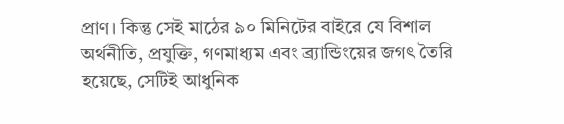প্রাণ। কিন্তু সেই মাঠের ৯০ মিনিটের বাইরে যে বিশাল অর্থনীতি, প্রযুক্তি, গণমাধ্যম এবং ব্র্যান্ডিংয়ের জগৎ তৈরি হয়েছে, সেটিই আধুনিক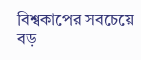বিশ্বকাপের সবচেয়ে বড়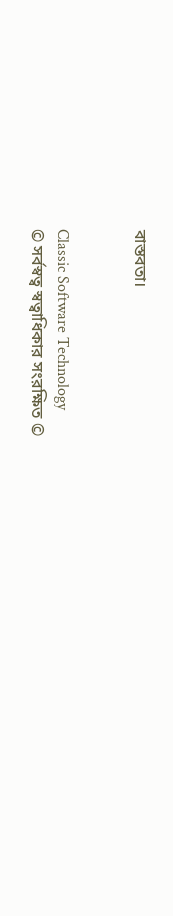বাস্তবতা।


Classic Software Technology
© সর্বস্বত্ব স্বত্বাধিকার সংরক্ষিত ©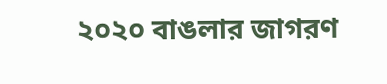২০২০ বাঙলার জাগরণ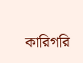কারিগরি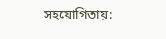সহযোগিতায়: